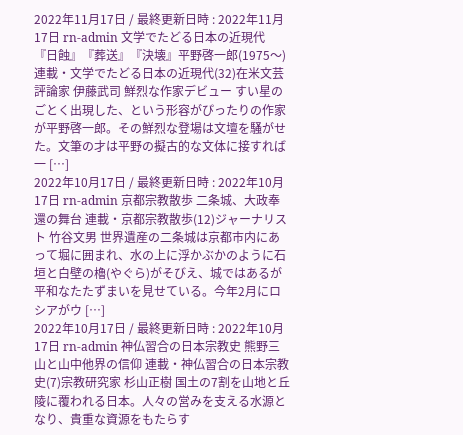2022年11月17日 / 最終更新日時 : 2022年11月17日 rn-admin 文学でたどる日本の近現代 『日蝕』『葬送』『決壊』平野啓一郎(1975〜) 連載・文学でたどる日本の近現代(32)在米文芸評論家 伊藤武司 鮮烈な作家デビュー すい星のごとく出現した、という形容がぴったりの作家が平野啓一郎。その鮮烈な登場は文壇を騒がせた。文筆の才は平野の擬古的な文体に接すれば一 […]
2022年10月17日 / 最終更新日時 : 2022年10月17日 rn-admin 京都宗教散歩 二条城、大政奉還の舞台 連載・京都宗教散歩(12)ジャーナリスト 竹谷文男 世界遺産の二条城は京都市内にあって堀に囲まれ、水の上に浮かぶかのように石垣と白壁の櫓(やぐら)がそびえ、城ではあるが平和なたたずまいを見せている。今年2月にロシアがウ […]
2022年10月17日 / 最終更新日時 : 2022年10月17日 rn-admin 神仏習合の日本宗教史 熊野三山と山中他界の信仰 連載・神仏習合の日本宗教史(7)宗教研究家 杉山正樹 国土の7割を山地と丘陵に覆われる日本。人々の営みを支える水源となり、貴重な資源をもたらす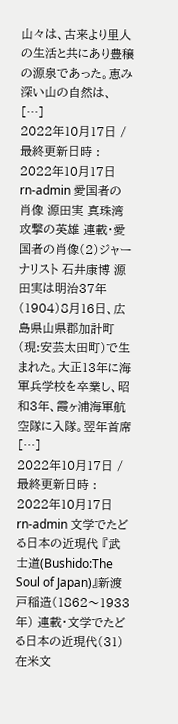山々は、古来より里人の生活と共にあり豊穣の源泉であった。恵み深い山の自然は、 […]
2022年10月17日 / 最終更新日時 : 2022年10月17日 rn-admin 愛国者の肖像 源田実 真珠湾攻撃の英雄 連載・愛国者の肖像(2)ジャーナリスト 石井康博 源田実は明治37年(1904)8月16日、広島県山県郡加計町(現:安芸太田町)で生まれた。大正13年に海軍兵学校を卒業し、昭和3年、霞ヶ浦海軍航空隊に入隊。翌年首席 […]
2022年10月17日 / 最終更新日時 : 2022年10月17日 rn-admin 文学でたどる日本の近現代 『武士道(Bushido:The Soul of Japan)』新渡戸稲造(1862〜1933年) 連載・文学でたどる日本の近現代(31)在米文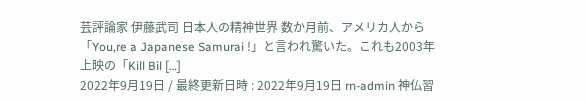芸評論家 伊藤武司 日本人の精神世界 数か月前、アメリカ人から「You,re a Japanese Samurai !」と言われ驚いた。これも2003年上映の「Kill Bil […]
2022年9月19日 / 最終更新日時 : 2022年9月19日 rn-admin 神仏習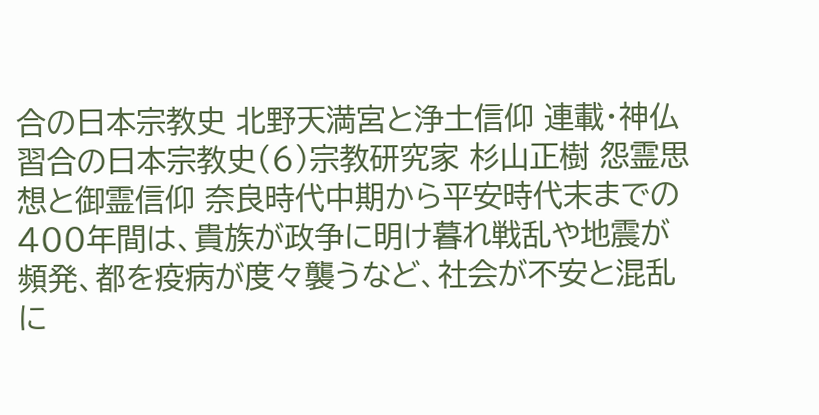合の日本宗教史 北野天満宮と浄土信仰 連載・神仏習合の日本宗教史(6)宗教研究家 杉山正樹 怨霊思想と御霊信仰 奈良時代中期から平安時代末までの400年間は、貴族が政争に明け暮れ戦乱や地震が頻発、都を疫病が度々襲うなど、社会が不安と混乱に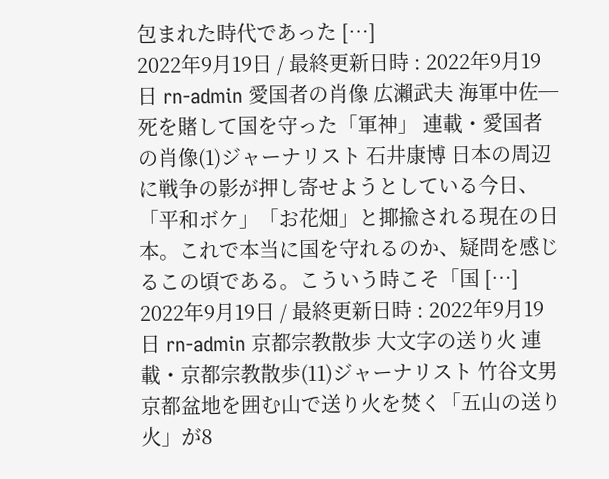包まれた時代であった […]
2022年9月19日 / 最終更新日時 : 2022年9月19日 rn-admin 愛国者の肖像 広瀨武夫 海軍中佐─死を賭して国を守った「軍神」 連載・愛国者の肖像(1)ジャーナリスト 石井康博 日本の周辺に戦争の影が押し寄せようとしている今日、「平和ボケ」「お花畑」と揶揄される現在の日本。これで本当に国を守れるのか、疑問を感じるこの頃である。こういう時こそ「国 […]
2022年9月19日 / 最終更新日時 : 2022年9月19日 rn-admin 京都宗教散歩 大文字の送り火 連載・京都宗教散歩(11)ジャーナリスト 竹谷文男 京都盆地を囲む山で送り火を焚く「五山の送り火」が8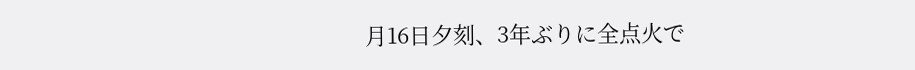月16日夕刻、3年ぶりに全点火で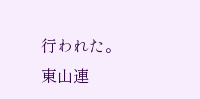行われた。東山連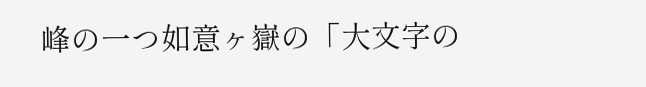峰の一つ如意ヶ嶽の「大文字の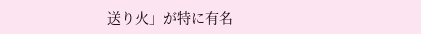送り火」が特に有名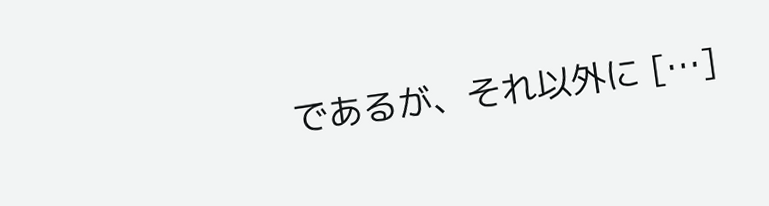であるが、それ以外に […]